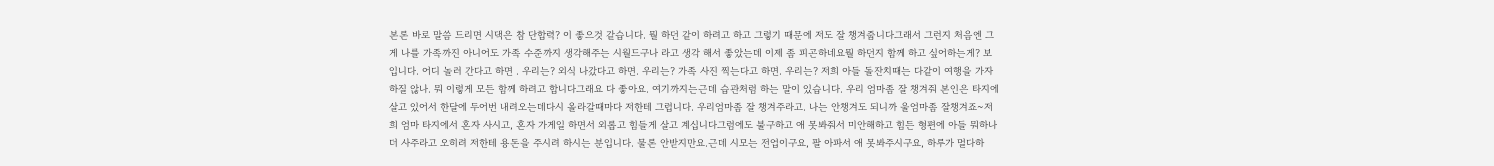본론 바로 말씀 드리면 시댁은 참 단합력? 이 좋으것 같습니다. 뭘 하던 같이 하려고 하고 그렇기 때문에 저도 잘 챙겨줍니다그래서 그런지 처음엔 그게 나를 가족까진 아니어도 가족 수준까지 생각해주는 시월드구나 라고 생각 해서 좋았는데 이제 좀 피곤하네요뭘 하던지 함께 하고 싶어하는게? 보입니다. 어디 놀러 간다고 하면 . 우리는? 외식 나갔다고 하면. 우리는? 가족 사진 찍는다고 하면. 우리는? 저희 아들 돌잔치때는 다같이 여행을 가자 하질 않나. 뭐 이렇게 모든 함께 하려고 합니다그래요 다 좋아요. 여기까지는근데 습관처럼 하는 말이 있습니다. 우리 엄마좀 잘 챙겨줘 본인은 타지에 살고 있어서 한달에 두어번 내려오는데다시 올라갈때마다 저한테 그럽니다. 우리엄마좀 잘 챙겨주라고. 나는 안챙겨도 되니까 울엄마좀 잘챙겨죠~저희 엄마 타지에서 혼자 사시고, 혼자 가게일 하면서 외롭고 힘들게 살고 계십니다그럼에도 불구하고 애 못봐줘서 미안해하고 힘든 형편에 아들 뭐하나 더 사주라고 오히려 저한테 용돈을 주시려 하시는 분입니다. 물론 안받지만요.근데 시모는 전업이구요, 팔 아파서 애 못봐주시구요, 하루가 멀다하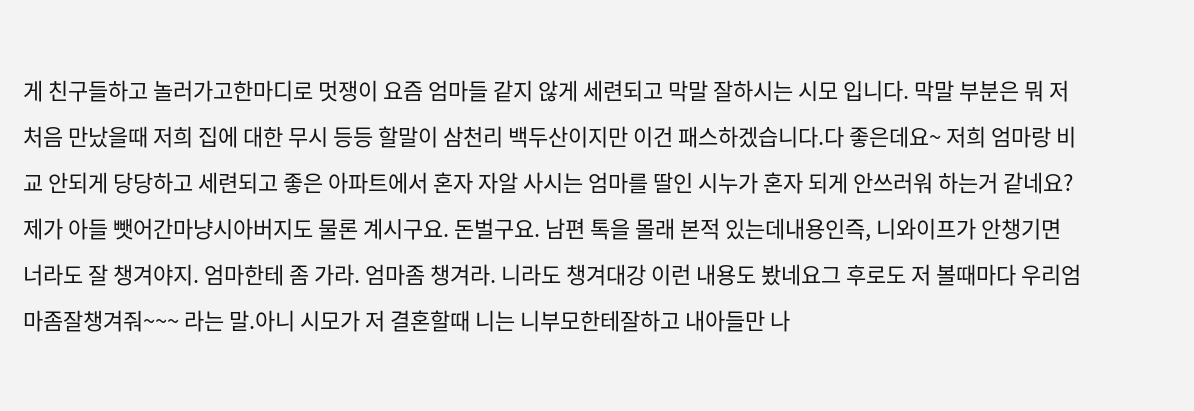게 친구들하고 놀러가고한마디로 멋쟁이 요즘 엄마들 같지 않게 세련되고 막말 잘하시는 시모 입니다. 막말 부분은 뭐 저 처음 만났을때 저희 집에 대한 무시 등등 할말이 삼천리 백두산이지만 이건 패스하겠습니다.다 좋은데요~ 저희 엄마랑 비교 안되게 당당하고 세련되고 좋은 아파트에서 혼자 자알 사시는 엄마를 딸인 시누가 혼자 되게 안쓰러워 하는거 같네요? 제가 아들 뺏어간마냥시아버지도 물론 계시구요. 돈벌구요. 남편 톡을 몰래 본적 있는데내용인즉, 니와이프가 안챙기면 너라도 잘 챙겨야지. 엄마한테 좀 가라. 엄마좀 챙겨라. 니라도 챙겨대강 이런 내용도 봤네요그 후로도 저 볼때마다 우리엄마좀잘챙겨줘~~~ 라는 말.아니 시모가 저 결혼할때 니는 니부모한테잘하고 내아들만 나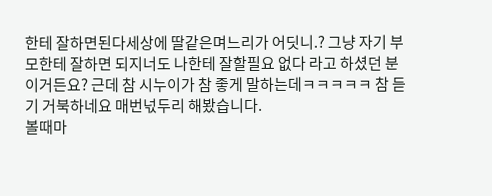한테 잘하면된다세상에 딸같은며느리가 어딧니.? 그냥 자기 부모한테 잘하면 되지너도 나한테 잘할필요 없다 라고 하셨던 분이거든요? 근데 참 시누이가 참 좋게 말하는데ㅋㅋㅋㅋㅋ 참 듣기 거북하네요 매번넋두리 해봤습니다.
볼때마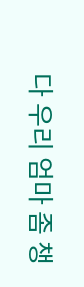다 우리 엄마 좀 챙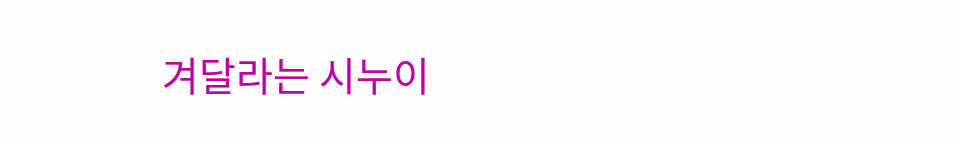겨달라는 시누이